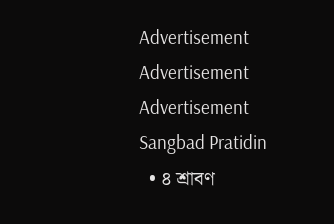Advertisement
Advertisement
Advertisement
Sangbad Pratidin
  • ৪ শ্রাবণ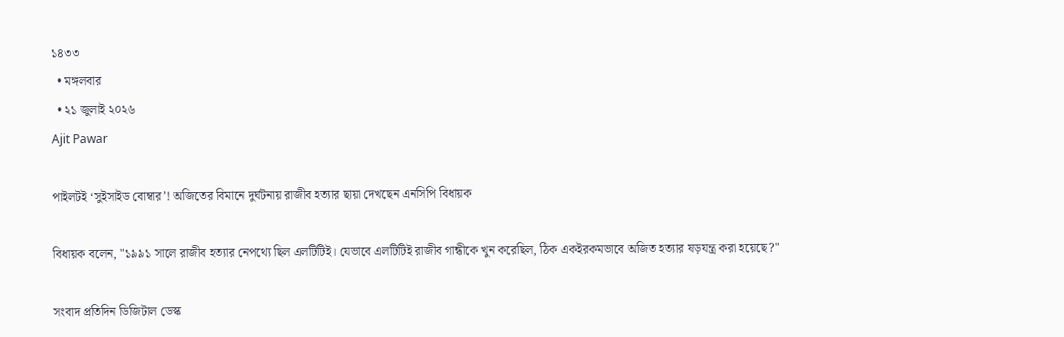১৪৩৩
  • মঙ্গলবার
  • ২১ জুলাই ২০২৬
Ajit Pawar

পাইলটই ‘সুইসাইড বোম্বার’! অজিতের বিমানে দুর্ঘটনায় রাজীব হত্যার ছায়া দেখছেন এনসিপি বিধায়ক

বিধায়ক বলেন, "১৯৯১ সালে রাজীব হত্যার নেপথ্যে ছিল এলটিটিই। যেভাবে এলটিটিই রাজীব গান্ধীকে খুন করেছিল, ঠিক একইরকমভাবে অজিত হত্যার ষড়যন্ত্র করা হয়েছে?"

সংবাদ প্রতিদিন ডিজিটাল ডেস্ক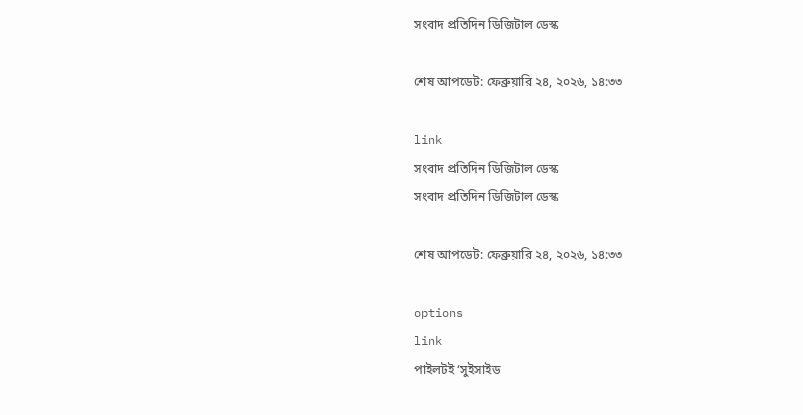সংবাদ প্রতিদিন ডিজিটাল ডেস্ক

শেষ আপডেট: ফেব্রুয়ারি ২৪, ২০২৬, ১৪:৩৩

link
সংবাদ প্রতিদিন ডিজিটাল ডেস্ক
সংবাদ প্রতিদিন ডিজিটাল ডেস্ক

শেষ আপডেট: ফেব্রুয়ারি ২৪, ২০২৬, ১৪:৩৩

options
link
পাইলটই ‘সুইসাইড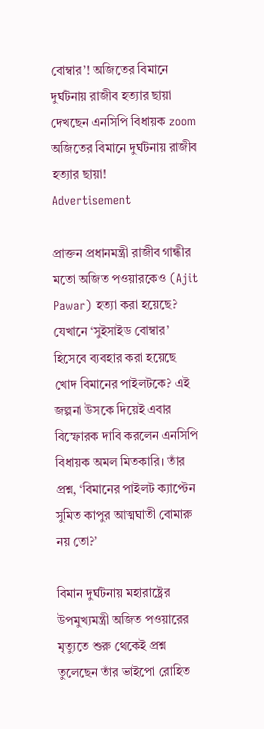বোম্বার’! অজিতের বিমানে দুর্ঘটনায় রাজীব হত্যার ছায়া দেখছেন এনসিপি বিধায়ক zoom
অজিতের বিমানে দুর্ঘটনায় রাজীব হত্যার ছায়া!
Advertisement

প্রাক্তন প্রধানমন্ত্রী রাজীব গান্ধীর মতো অজিত পওয়ারকেও (Ajit Pawar) হত্যা করা হয়েছে? যেখানে ‘সুইসাইড বোম্বার’ হিসেবে ব্যবহার করা হয়েছে খোদ বিমানের পাইলটকে? এই জল্পনা উসকে দিয়েই এবার বিস্ফোরক দাবি করলেন এনসিপি বিধায়ক অমল মিতকারি। তাঁর প্রশ্ন, ‘বিমানের পাইলট ক্যাপ্টেন সুমিত কাপুর আত্মঘাতী বোমারু নয় তো?’

বিমান দুর্ঘটনায় মহারাষ্ট্রের উপমুখ্যমন্ত্রী অজিত পওয়ারের মৃত্যুতে শুরু থেকেই প্রশ্ন তুলেছেন তাঁর ভাইপো রোহিত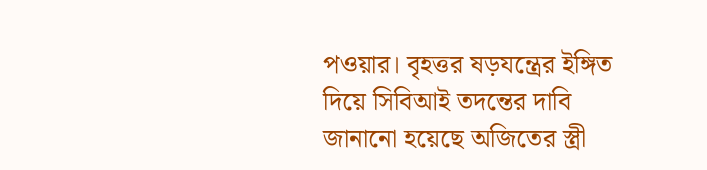পওয়ার। বৃহত্তর ষড়যন্ত্রের ইঙ্গিত দিয়ে সিবিআই তদন্তের দাবি জানানো হয়েছে অজিতের স্ত্রী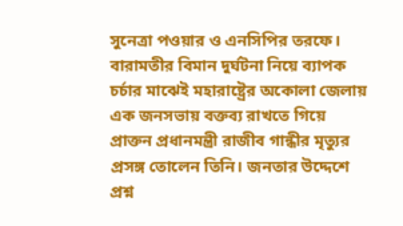সুনেত্রা পওয়ার ও এনসিপির তরফে। বারামতীর বিমান দুর্ঘটনা নিয়ে ব্যাপক চর্চার মাঝেই মহারাষ্ট্রের অকোলা জেলায় এক জনসভায় বক্তব্য রাখতে গিয়ে প্রাক্তন প্রধানমন্ত্রী রাজীব গান্ধীর মৃত্যুর প্রসঙ্গ তোলেন তিনি। জনতার উদ্দেশে প্রশ্ন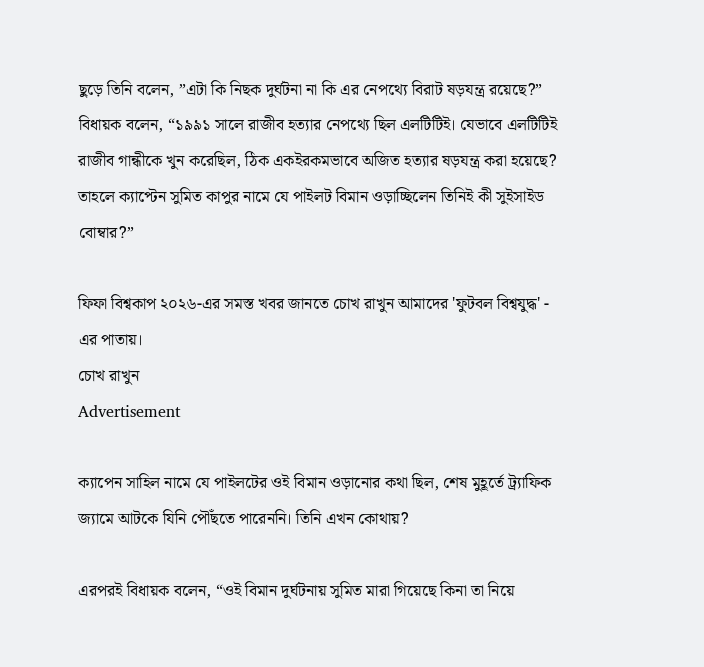ছুড়ে তিনি বলেন, ”এটা কি নিছক দুর্ঘটনা না কি এর নেপথ্যে বিরাট ষড়যন্ত্র রয়েছে?” বিধায়ক বলেন, “১৯৯১ সালে রাজীব হত্যার নেপথ্যে ছিল এলটিটিই। যেভাবে এলটিটিই রাজীব গান্ধীকে খুন করেছিল, ঠিক একইরকমভাবে অজিত হত্যার ষড়যন্ত্র করা হয়েছে? তাহলে ক্যাপ্টেন সুমিত কাপুর নামে যে পাইলট বিমান ওড়াচ্ছিলেন তিনিই কী সুইসাইড বোম্বার?”

ফিফা বিশ্বকাপ ২০২৬-এর সমস্ত খবর জানতে চোখ রাখুন আমাদের 'ফুটবল বিশ্বযুদ্ধ' - এর পাতায়।
চোখ রাখুন
Advertisement

ক্যাপেন সাহিল নামে যে পাইলটের ওই বিমান ওড়ানোর কথা ছিল, শেষ মুহূর্তে ট্র্যাফিক জ্যামে আটকে যিনি পৌঁছতে পারেননি। তিনি এখন কোথায়?

এরপরই বিধায়ক বলেন, “ওই বিমান দুর্ঘটনায় সুমিত মারা গিয়েছে কিনা তা নিয়ে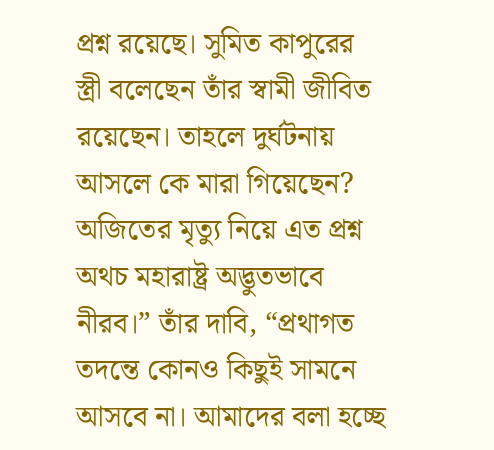প্রশ্ন রয়েছে। সুমিত কাপুরের স্ত্রী বলেছেন তাঁর স্বামী জীবিত রয়েছেন। তাহলে দুর্ঘটনায় আসলে কে মারা গিয়েছেন? অজিতের মৃত্যু নিয়ে এত প্রশ্ন অথচ মহারাষ্ট্র অদ্ভুতভাবে নীরব।” তাঁর দাবি, “প্রথাগত তদন্তে কোনও কিছুই সামনে আসবে না। আমাদের বলা হচ্ছে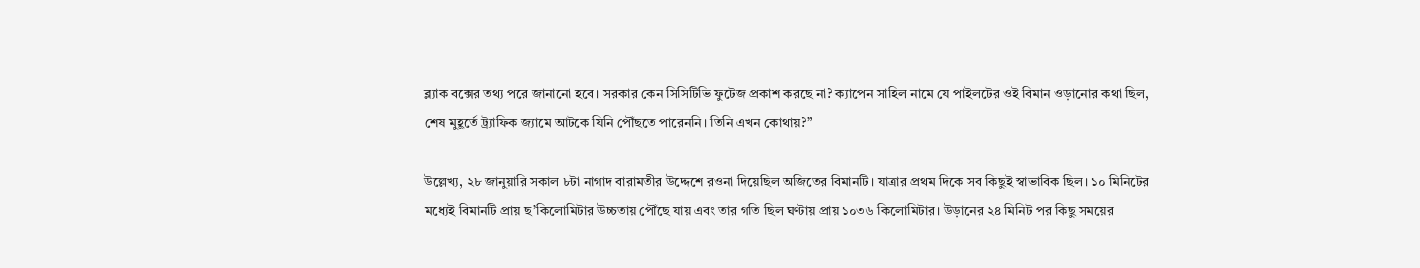ব্ল্যাক বক্সের তথ্য পরে জানানো হবে। সরকার কেন সিসিটিভি ফুটেজ প্রকাশ করছে না? ক্যাপেন সাহিল নামে যে পাইলটের ওই বিমান ওড়ানোর কথা ছিল, শেষ মুহূর্তে ট্র্যাফিক জ্যামে আটকে যিনি পৌঁছতে পারেননি। তিনি এখন কোথায়?”

উল্লেখ্য, ২৮ জানুয়ারি সকাল ৮টা নাগাদ বারামতীর উদ্দেশে রওনা দিয়েছিল অজিতের বিমানটি। যাত্রার প্রথম দিকে সব কিছুই স্বাভাবিক ছিল। ১০ মিনিটের মধ্যেই বিমানটি প্রায় ছ’কিলোমিটার উচ্চতায় পৌঁছে যায় এবং তার গতি ছিল ঘণ্টায় প্রায় ১০৩৬ কিলোমিটার। উড়ানের ২৪ মিনিট পর কিছু সময়ের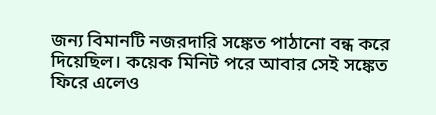জন্য বিমানটি নজরদারি সঙ্কেত পাঠানো বন্ধ করে দিয়েছিল। কয়েক মিনিট পরে আবার সেই সঙ্কেত ফিরে এলেও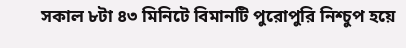সকাল ৮টা ৪৩ মিনিটে বিমানটি পুরোপুরি নিশ্চুপ হয়ে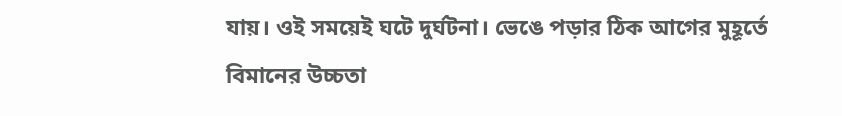যায়। ওই সময়েই ঘটে দুর্ঘটনা। ভেঙে পড়ার ঠিক আগের মুহূর্তে বিমানের উচ্চতা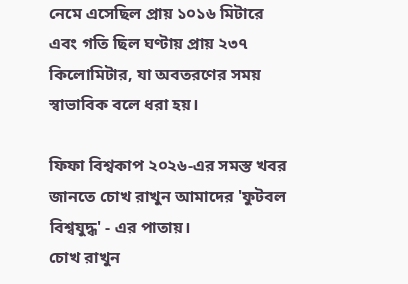নেমে এসেছিল প্রায় ১০১৬ মিটারে এবং গতি ছিল ঘণ্টায় প্রায় ২৩৭ কিলোমিটার, যা অবতরণের সময় স্বাভাবিক বলে ধরা হয়।

ফিফা বিশ্বকাপ ২০২৬-এর সমস্ত খবর জানতে চোখ রাখুন আমাদের 'ফুটবল বিশ্বযুদ্ধ' - এর পাতায়।
চোখ রাখুন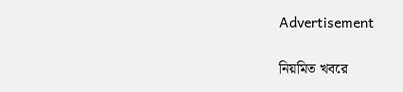Advertisement

নিয়মিত খবরে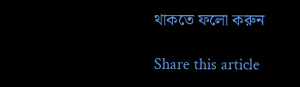থাকতে ফলো করুন

Share this article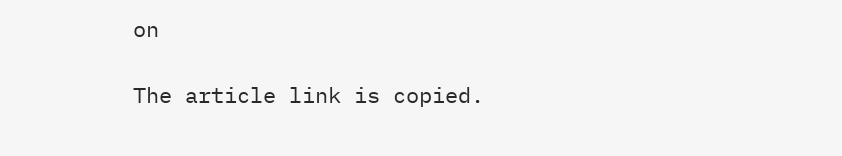on

The article link is copied.